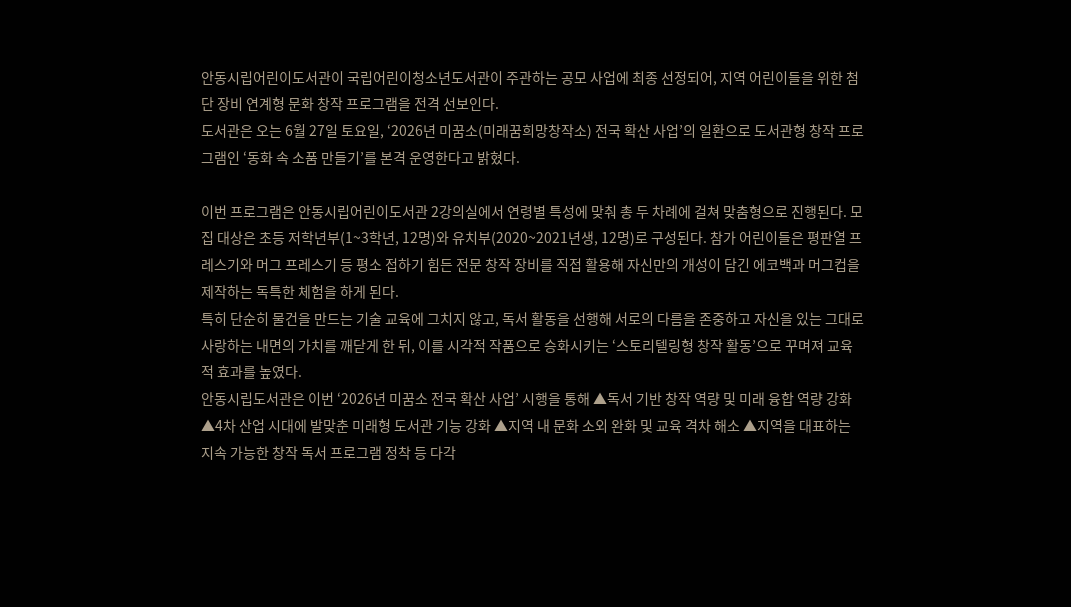안동시립어린이도서관이 국립어린이청소년도서관이 주관하는 공모 사업에 최종 선정되어, 지역 어린이들을 위한 첨단 장비 연계형 문화 창작 프로그램을 전격 선보인다.
도서관은 오는 6월 27일 토요일, ‘2026년 미꿈소(미래꿈희망창작소) 전국 확산 사업’의 일환으로 도서관형 창작 프로그램인 ‘동화 속 소품 만들기’를 본격 운영한다고 밝혔다.

이번 프로그램은 안동시립어린이도서관 2강의실에서 연령별 특성에 맞춰 총 두 차례에 걸쳐 맞춤형으로 진행된다. 모집 대상은 초등 저학년부(1~3학년, 12명)와 유치부(2020~2021년생, 12명)로 구성된다. 참가 어린이들은 평판열 프레스기와 머그 프레스기 등 평소 접하기 힘든 전문 창작 장비를 직접 활용해 자신만의 개성이 담긴 에코백과 머그컵을 제작하는 독특한 체험을 하게 된다.
특히 단순히 물건을 만드는 기술 교육에 그치지 않고, 독서 활동을 선행해 서로의 다름을 존중하고 자신을 있는 그대로 사랑하는 내면의 가치를 깨닫게 한 뒤, 이를 시각적 작품으로 승화시키는 ‘스토리텔링형 창작 활동’으로 꾸며져 교육적 효과를 높였다.
안동시립도서관은 이번 ‘2026년 미꿈소 전국 확산 사업’ 시행을 통해 ▲독서 기반 창작 역량 및 미래 융합 역량 강화 ▲4차 산업 시대에 발맞춘 미래형 도서관 기능 강화 ▲지역 내 문화 소외 완화 및 교육 격차 해소 ▲지역을 대표하는 지속 가능한 창작 독서 프로그램 정착 등 다각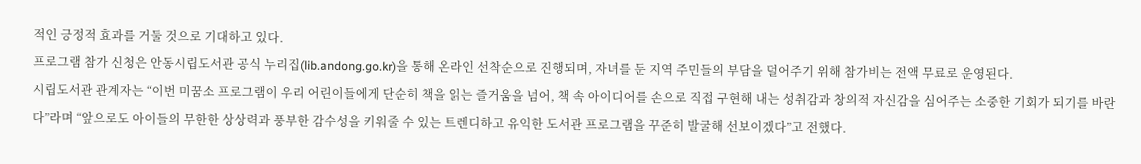적인 긍정적 효과를 거둘 것으로 기대하고 있다.
프로그램 참가 신청은 안동시립도서관 공식 누리집(lib.andong.go.kr)을 통해 온라인 선착순으로 진행되며, 자녀를 둔 지역 주민들의 부담을 덜어주기 위해 참가비는 전액 무료로 운영된다.
시립도서관 관계자는 “이번 미꿈소 프로그램이 우리 어린이들에게 단순히 책을 읽는 즐거움을 넘어, 책 속 아이디어를 손으로 직접 구현해 내는 성취감과 창의적 자신감을 심어주는 소중한 기회가 되기를 바란다”라며 “앞으로도 아이들의 무한한 상상력과 풍부한 감수성을 키워줄 수 있는 트렌디하고 유익한 도서관 프로그램을 꾸준히 발굴해 선보이겠다”고 전했다.